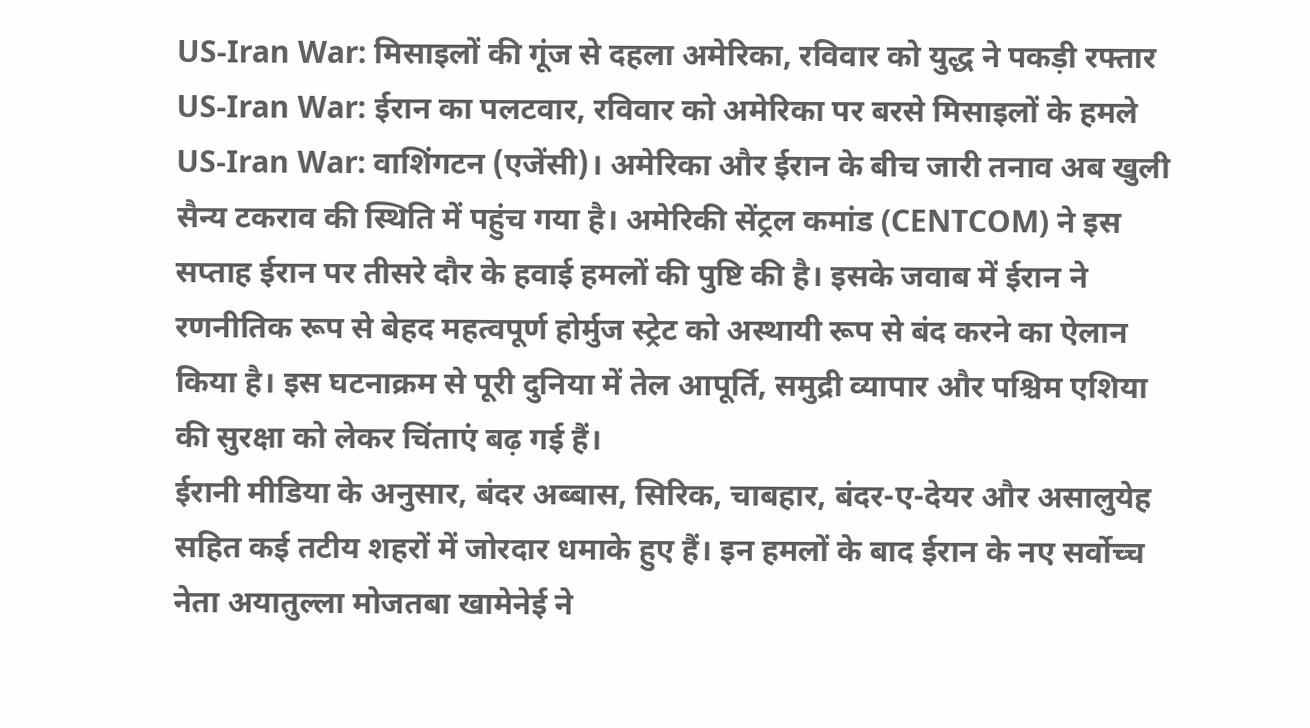US-Iran War: मिसाइलों की गूंज से दहला अमेरिका, रविवार को युद्ध ने पकड़ी रफ्तार
US-Iran War: ईरान का पलटवार, रविवार को अमेरिका पर बरसे मिसाइलों के हमले
US-Iran War: वाशिंगटन (एजेंसी)। अमेरिका और ईरान के बीच जारी तनाव अब खुली सैन्य टकराव की स्थिति में पहुंच गया है। अमेरिकी सेंट्रल कमांड (CENTCOM) ने इस सप्ताह ईरान पर तीसरे दौर के हवाई हमलों की पुष्टि की है। इसके जवाब में ईरान ने रणनीतिक रूप से बेहद महत्वपूर्ण होर्मुज स्ट्रेट को अस्थायी रूप से बंद करने का ऐलान किया है। इस घटनाक्रम से पूरी दुनिया में तेल आपूर्ति, समुद्री व्यापार और पश्चिम एशिया की सुरक्षा को लेकर चिंताएं बढ़ गई हैं।
ईरानी मीडिया के अनुसार, बंदर अब्बास, सिरिक, चाबहार, बंदर-ए-देयर और असालुयेह सहित कई तटीय शहरों में जोरदार धमाके हुए हैं। इन हमलों के बाद ईरान के नए सर्वोच्च नेता अयातुल्ला मोजतबा खामेनेई ने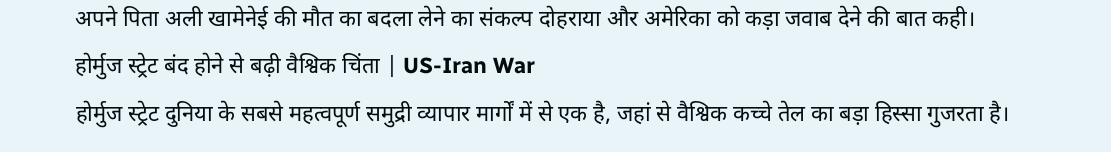अपने पिता अली खामेनेई की मौत का बदला लेने का संकल्प दोहराया और अमेरिका को कड़ा जवाब देने की बात कही।
होर्मुज स्ट्रेट बंद होने से बढ़ी वैश्विक चिंता | US-Iran War
होर्मुज स्ट्रेट दुनिया के सबसे महत्वपूर्ण समुद्री व्यापार मार्गों में से एक है, जहां से वैश्विक कच्चे तेल का बड़ा हिस्सा गुजरता है।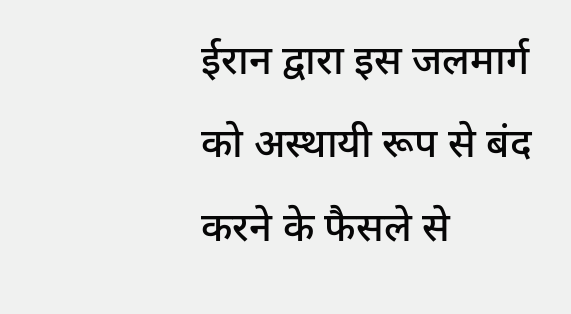ईरान द्वारा इस जलमार्ग को अस्थायी रूप से बंद करने के फैसले से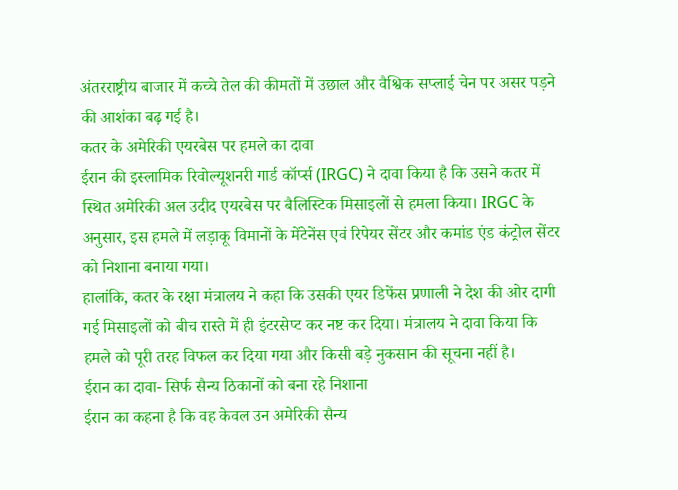अंतरराष्ट्रीय बाजार में कच्चे तेल की कीमतों में उछाल और वैश्विक सप्लाई चेन पर असर पड़ने की आशंका बढ़ गई है।
कतर के अमेरिकी एयरबेस पर हमले का दावा
ईरान की इस्लामिक रिवोल्यूशनरी गार्ड कॉर्प्स (IRGC) ने दावा किया है कि उसने कतर में स्थित अमेरिकी अल उदीद एयरबेस पर बैलिस्टिक मिसाइलों से हमला किया। IRGC के अनुसार, इस हमले में लड़ाकू विमानों के मेंटेनेंस एवं रिपेयर सेंटर और कमांड एंड कंट्रोल सेंटर को निशाना बनाया गया।
हालांकि, कतर के रक्षा मंत्रालय ने कहा कि उसकी एयर डिफेंस प्रणाली ने देश की ओर दागी गई मिसाइलों को बीच रास्ते में ही इंटरसेप्ट कर नष्ट कर दिया। मंत्रालय ने दावा किया कि हमले को पूरी तरह विफल कर दिया गया और किसी बड़े नुकसान की सूचना नहीं है।
ईरान का दावा- सिर्फ सैन्य ठिकानों को बना रहे निशाना
ईरान का कहना है कि वह केवल उन अमेरिकी सैन्य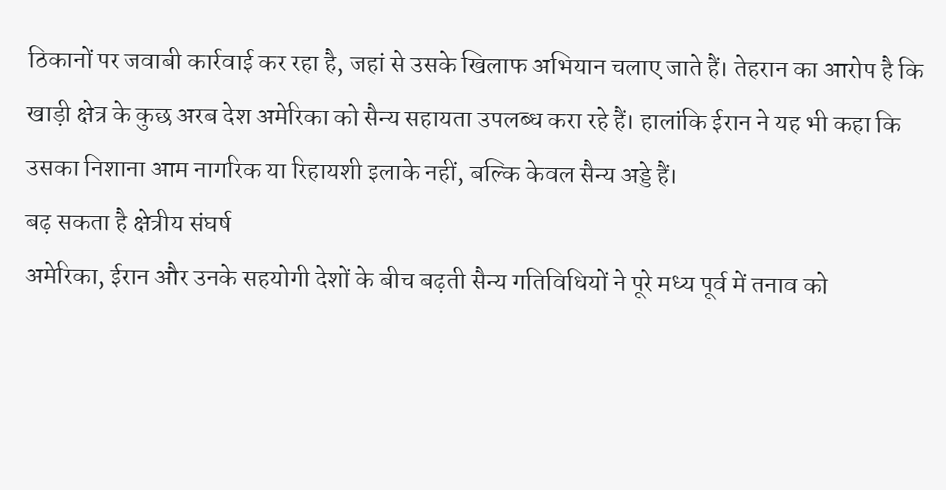ठिकानों पर जवाबी कार्रवाई कर रहा है, जहां से उसके खिलाफ अभियान चलाए जाते हैं। तेहरान का आरोप है कि खाड़ी क्षेत्र के कुछ अरब देश अमेरिका को सैन्य सहायता उपलब्ध करा रहे हैं। हालांकि ईरान ने यह भी कहा कि उसका निशाना आम नागरिक या रिहायशी इलाके नहीं, बल्कि केवल सैन्य अड्डे हैं।
बढ़ सकता है क्षेत्रीय संघर्ष
अमेरिका, ईरान और उनके सहयोगी देशों के बीच बढ़ती सैन्य गतिविधियों ने पूरे मध्य पूर्व में तनाव को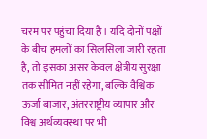चरम पर पहुंचा दिया है। यदि दोनों पक्षों के बीच हमलों का सिलसिला जारी रहता है, तो इसका असर केवल क्षेत्रीय सुरक्षा तक सीमित नहीं रहेगा, बल्कि वैश्विक ऊर्जा बाजार, अंतरराष्ट्रीय व्यापार और विश्व अर्थव्यवस्था पर भी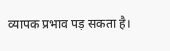व्यापक प्रभाव पड़ सकता है।